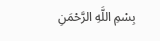بِسْمِ اللَّهِ الرَّحْمَنِ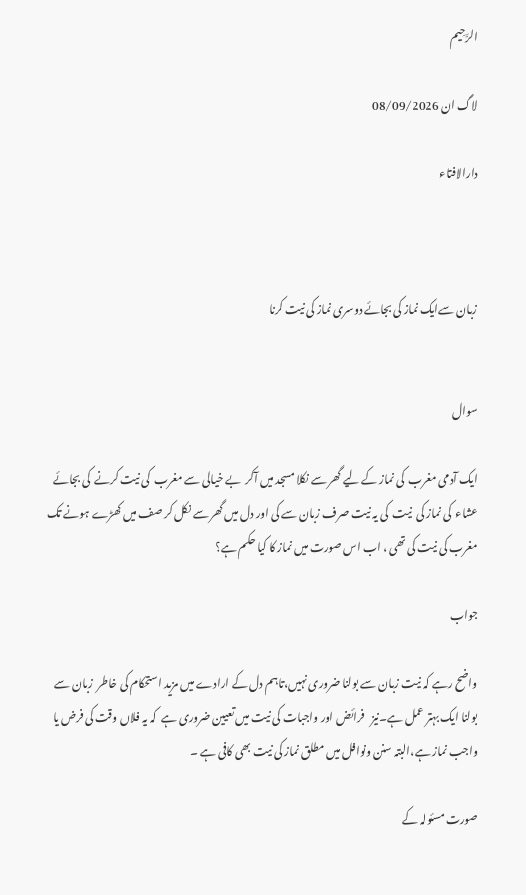الرَّحِيم

لاگ ان 08/09/2026

دارالافتاء



زبان سےایک نماز کی بجائے دوسری نماز کی نیت کرنا


سوال

ایک آدمی مغرب  کی نماز کے لیے گھر سے نکلا مسجد میں آکر  بے خیالی سے مغرب  کی نیت کرنے  کی بجائے عشاء  کی نماز کی  نیت  کی یہ نیت صرف زبان سے کی اور دل میں گھر سے نکل کر صف میں کھڑے ہونے تک مغرب کی نیت کی تھی ، اب اس صورت میں نماز کا کیا حکم ہے؟

جواب

واضح رہے کہ نیت زبان سے بولنا ضروری نہیں،تاہم دل کے ارادے میں مزید استحکام کی خاطر  زبان سے بولنا ایک بہتر عمل ہے۔نیز   فرائض اور واجبات کی نیت میں تعیین ضروری ہے  کہ یہ فلاں وقت کی فرض یا واجب نماز ہے،البتہ سنن ونوافل میں مطلق نماز کی نیت بھی کافی ہے ۔

صورت مسئولہ کے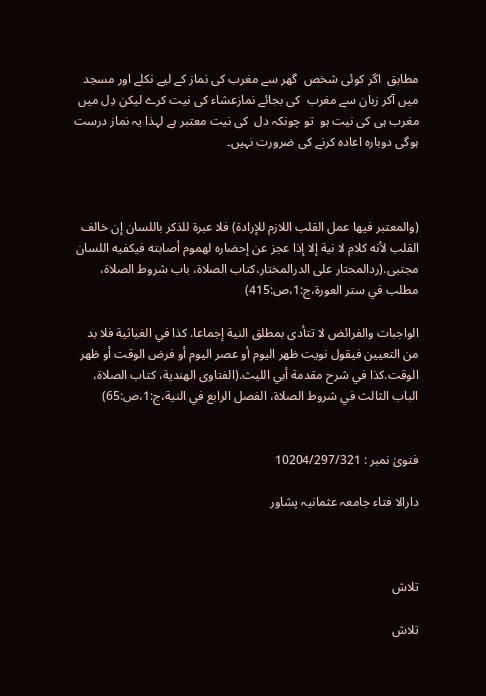مطابق  اگر کوئی شخص  گھر سے مغرب کی نماز کے لیے نکلے اور مسجد میں آکر زبان سے مغرب  کی بجائے نمازعشاء کی نیت کرے لیکن دِل میں مغرب ہی کی نیت ہو  تو چونکہ دل  کی نیت معتبر ہے لہذا یہ نماز درست ہوگی دوبارہ اعادہ کرنے کی ضرورت نہیں۔



(والمعتبر ‌فيها ‌عمل ‌القلب اللازم للإرادة) فلا عبرة للذكر باللسان إن خالف القلب لأنه كلام لا نية إلا إذا عجز عن إحضاره لهموم أصابته فيكفيه اللسان مجتبى.(ردالمحتار على الدرالمختار،كتاب الصلاة، باب شروط الصلاة، مطلب في ستر العورة،ج:1،ص:415)

الواجبات ‌والفرائض ‌لا ‌تتأدى ‌بمطلق ‌النية إجماعا. كذا في الغياثية فلا بد من التعيين فيقول نويت ظهر اليوم أو عصر اليوم أو فرض الوقت أو ظهر الوقت.كذا في شرح مقدمة أبي الليث.(الفتاوى الهندية، كتاب الصلاة، الباب الثالث في شروط الصلاة، الفصل الرابع في النية،ج:1،ص:65)


فتویٰ نمبر : 10204/297/321

دارالا فتاء جامعہ عثمانیہ پشاور



تلاش

تلاش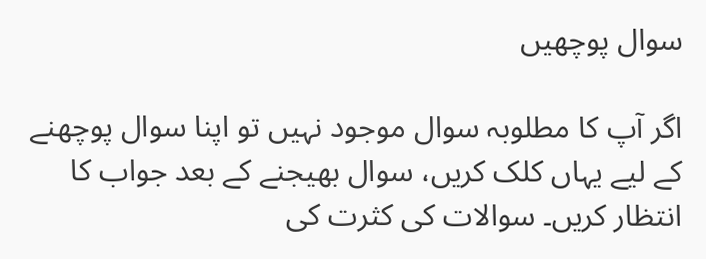سوال پوچھیں

اگر آپ کا مطلوبہ سوال موجود نہیں تو اپنا سوال پوچھنے کے لیے یہاں کلک کریں، سوال بھیجنے کے بعد جواب کا انتظار کریں۔ سوالات کی کثرت کی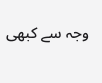وجہ سے کبھی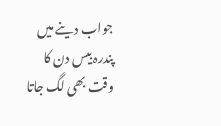جواب دینے میں پندرہ بیس دن کا وقت بھی لگ جاتا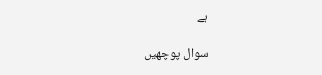ہے

سوال پوچھیں